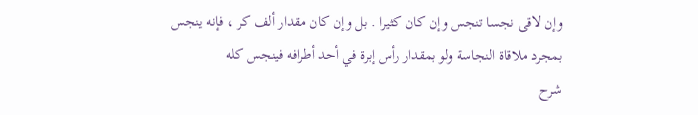وإن لاقى نجسا تنجس وإن كان كثيرا . بل وإن كان مقدار ألف كر ، فإنه ينجس بمجرد ملاقاة النجاسة ولو بمقدار رأس إبرة في أحد أطرافه فينجس كله
شرح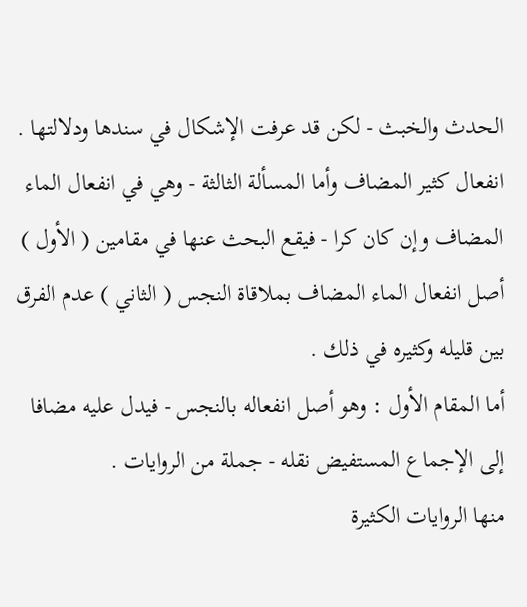الحدث والخبث - لكن قد عرفت الإشكال في سندها ودلالتها .
انفعال كثير المضاف وأما المسألة الثالثة - وهي في انفعال الماء المضاف وإن كان كرا - فيقع البحث عنها في مقامين ( الأول ) أصل انفعال الماء المضاف بملاقاة النجس ( الثاني ) عدم الفرق بين قليله وكثيره في ذلك .
أما المقام الأول : وهو أصل انفعاله بالنجس - فيدل عليه مضافا إلى الإجماع المستفيض نقله - جملة من الروايات .
منها الروايات الكثيرة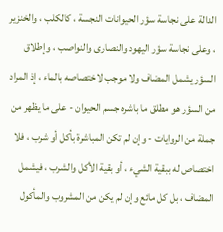الدالة على نجاسة سؤر الحيوانات النجسة ، كالكلب ، والخنزير ، وعلى نجاسة سؤر اليهود والنصارى والنواصب ، وإطلاق السؤر يشمل المضاف ولا موجب لاختصاصه بالماء ، إذ المراد من السؤر هو مطلق ما باشره جسم الحيوان - على ما يظهر من جملة من الروايات - وإن لم تكن المباشرة بأكل أو شرب ، فلا اختصاص له ببقية الشيء ، أو بقية الأكل والشرب ، فيشمل المضاف ، بل كل مائع وإن لم يكن من المشروب والمأكول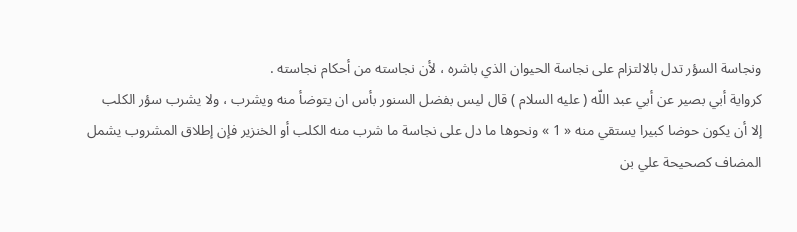ونجاسة السؤر تدل بالالتزام على نجاسة الحيوان الذي باشره ، لأن نجاسته من أحكام نجاسته .
كرواية أبي بصير عن أبي عبد اللّه ( عليه السلام ) قال ليس بفضل السنور بأس ان يتوضأ منه ويشرب ، ولا يشرب سؤر الكلب إلا أن يكون حوضا كبيرا يستقي منه « 1 » ونحوها ما دل على نجاسة ما شرب منه الكلب أو الخنزير فإن إطلاق المشروب يشمل المضاف كصحيحة علي بن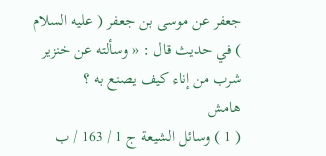جعفر عن موسى بن جعفر ( عليه السلام ) في حديث قال : « وسألته عن خنزير شرب من إناء كيف يصنع به ؟
هامش
( 1 ) وسائل الشيعة ج 1 / 163 / ب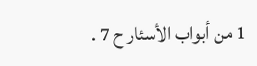1 من أبواب الأسئار ح 7 .